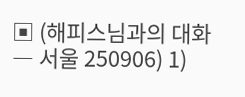▣ (해피스님과의 대화 ― 서울 250906) 1)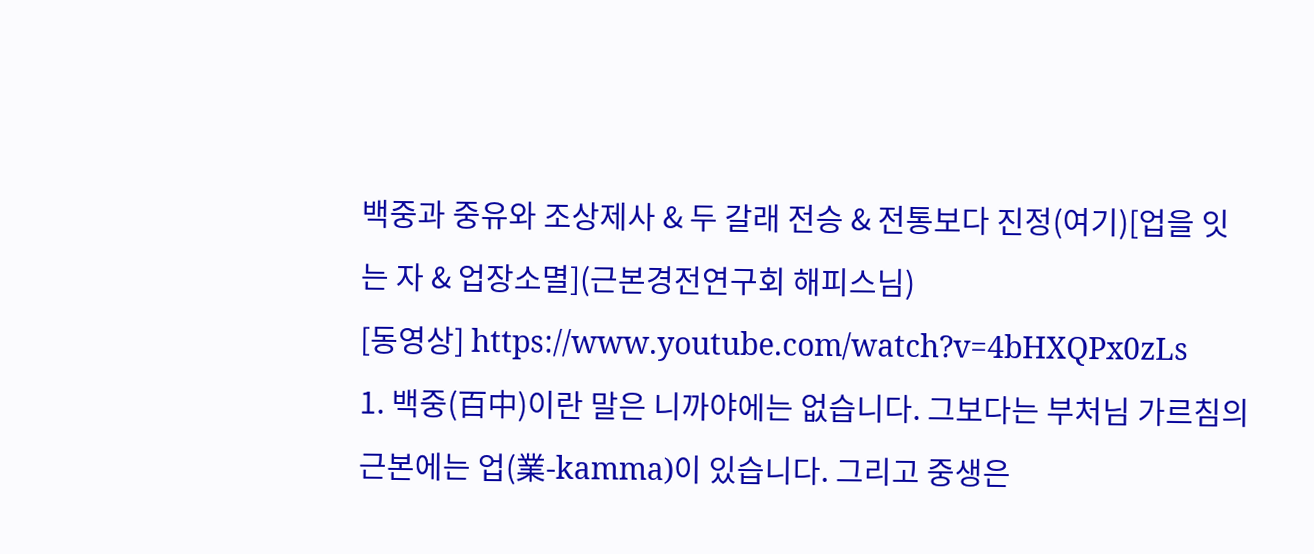백중과 중유와 조상제사 & 두 갈래 전승 & 전통보다 진정(여기)[업을 잇는 자 & 업장소멸](근본경전연구회 해피스님)
[동영상] https://www.youtube.com/watch?v=4bHXQPx0zLs
1. 백중(百中)이란 말은 니까야에는 없습니다. 그보다는 부처님 가르침의 근본에는 업(業-kamma)이 있습니다. 그리고 중생은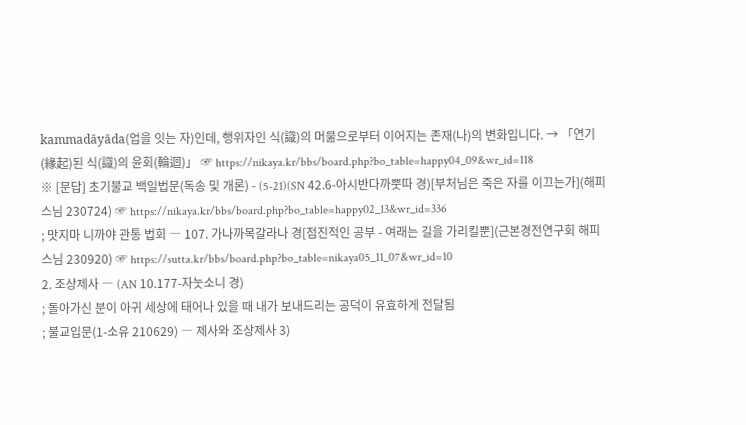kammadāyāda(업을 잇는 자)인데, 행위자인 식(識)의 머묾으로부터 이어지는 존재(나)의 변화입니다. → 「연기(緣起)된 식(識)의 윤회(輪迴)」 ☞ https://nikaya.kr/bbs/board.php?bo_table=happy04_09&wr_id=118
※ [문답] 초기불교 백일법문(독송 및 개론) - (5-21)(SN 42.6-아시반다까뿟따 경)[부처님은 죽은 자를 이끄는가](해피스님 230724) ☞ https://nikaya.kr/bbs/board.php?bo_table=happy02_13&wr_id=336
; 맛지마 니까야 관통 법회 ― 107. 가나까목갈라나 경[점진적인 공부 - 여래는 길을 가리킬뿐](근본경전연구회 해피스님 230920) ☞ https://sutta.kr/bbs/board.php?bo_table=nikaya05_11_07&wr_id=10
2. 조상제사 ― (AN 10.177-자눗소니 경)
; 돌아가신 분이 아귀 세상에 태어나 있을 때 내가 보내드리는 공덕이 유효하게 전달됨
; 불교입문(1-소유 210629) ― 제사와 조상제사 3)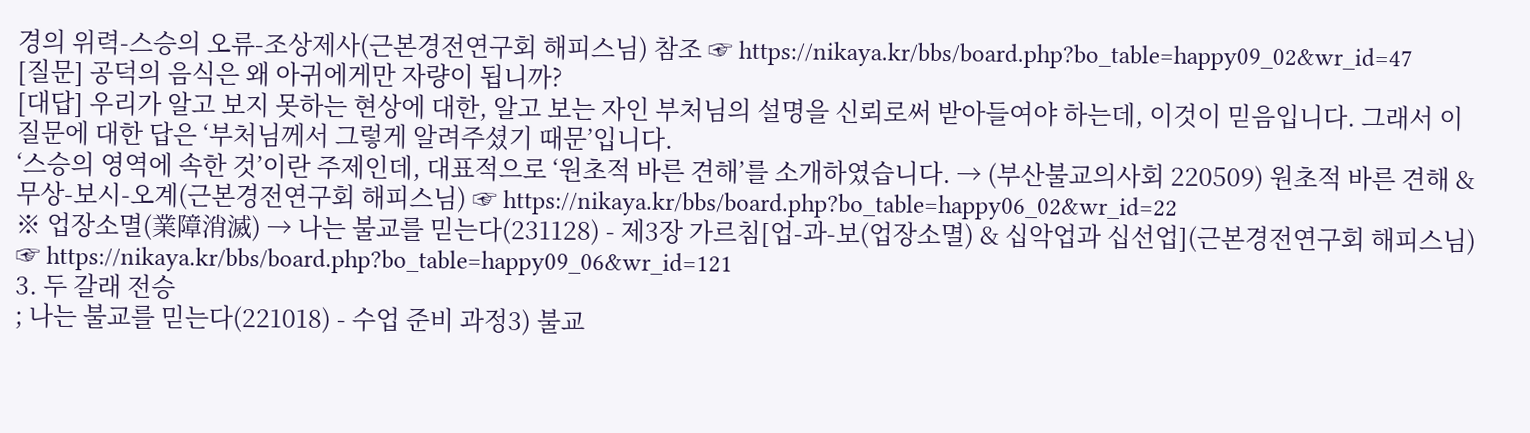경의 위력-스승의 오류-조상제사(근본경전연구회 해피스님) 참조 ☞ https://nikaya.kr/bbs/board.php?bo_table=happy09_02&wr_id=47
[질문] 공덕의 음식은 왜 아귀에게만 자량이 됩니까?
[대답] 우리가 알고 보지 못하는 현상에 대한, 알고 보는 자인 부처님의 설명을 신뢰로써 받아들여야 하는데, 이것이 믿음입니다. 그래서 이 질문에 대한 답은 ‘부처님께서 그렇게 알려주셨기 때문’입니다.
‘스승의 영역에 속한 것’이란 주제인데, 대표적으로 ‘원초적 바른 견해’를 소개하였습니다. → (부산불교의사회 220509) 원초적 바른 견해 & 무상-보시-오계(근본경전연구회 해피스님) ☞ https://nikaya.kr/bbs/board.php?bo_table=happy06_02&wr_id=22
※ 업장소멸(業障消滅) → 나는 불교를 믿는다(231128) - 제3장 가르침[업-과-보(업장소멸) & 십악업과 십선업](근본경전연구회 해피스님) ☞ https://nikaya.kr/bbs/board.php?bo_table=happy09_06&wr_id=121
3. 두 갈래 전승
; 나는 불교를 믿는다(221018) - 수업 준비 과정3) 불교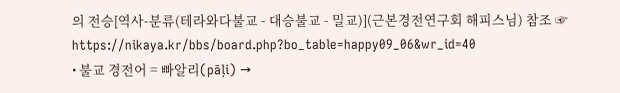의 전승[역사-분류(테라와다불교 - 대승불교 - 밀교)](근본경전연구회 해피스님) 참조 ☞ https://nikaya.kr/bbs/board.php?bo_table=happy09_06&wr_id=40
• 불교 경전어 = 빠알리(pāḷi) →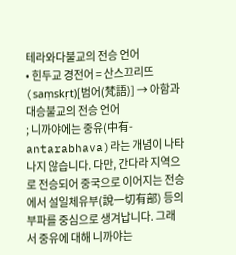테라와다불교의 전승 언어
• 힌두교 경전어 = 산스끄리뜨(saṃskṛt)[범어(梵語)] → 아함과 대승불교의 전승 언어
; 니까야에는 중유(中有-antarabhava)라는 개념이 나타나지 않습니다. 다만, 간다라 지역으로 전승되어 중국으로 이어지는 전승에서 설일체유부(說一切有部) 등의 부파를 중심으로 생겨납니다. 그래서 중유에 대해 니까야는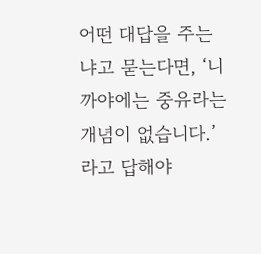어떤 대답을 주는냐고 묻는다면, ‘니까야에는 중유라는 개념이 없습니다.’라고 답해야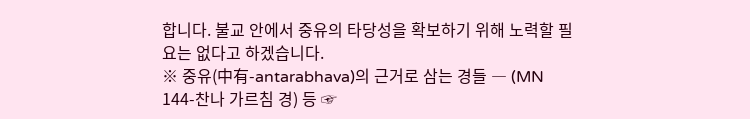합니다. 불교 안에서 중유의 타당성을 확보하기 위해 노력할 필요는 없다고 하겠습니다.
※ 중유(中有-antarabhava)의 근거로 삼는 경들 ― (MN 144-찬나 가르침 경) 등 ☞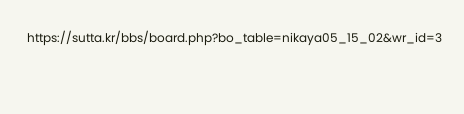https://sutta.kr/bbs/board.php?bo_table=nikaya05_15_02&wr_id=3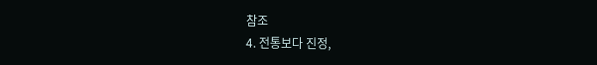참조
4. 전통보다 진정,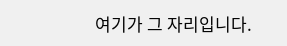여기가 그 자리입니다.